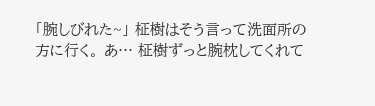「腕しびれた~」 柾樹はそう言って洗面所の方に行く。 あ… 柾樹ずっと腕枕してくれて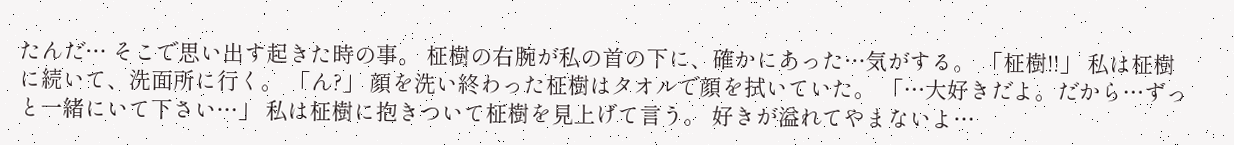たんだ… そこで思い出す起きた時の事。 柾樹の右腕が私の首の下に、確かにあった…気がする。 「柾樹!!」 私は柾樹に続いて、洗面所に行く。 「ん?」 顔を洗い終わった柾樹はタオルで顔を拭いていた。 「…大好きだよ。だから…ずっと一緒にいて下さい…」 私は柾樹に抱きついて柾樹を見上げて言う。 好きが溢れてやまないよ…